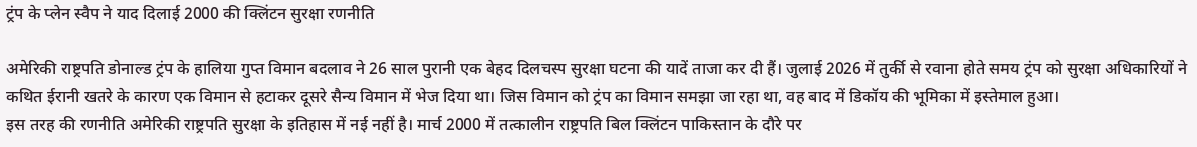ट्रंप के प्लेन स्वैप ने याद दिलाई 2000 की क्लिंटन सुरक्षा रणनीति

अमेरिकी राष्ट्रपति डोनाल्ड ट्रंप के हालिया गुप्त विमान बदलाव ने 26 साल पुरानी एक बेहद दिलचस्प सुरक्षा घटना की यादें ताजा कर दी हैं। जुलाई 2026 में तुर्की से रवाना होते समय ट्रंप को सुरक्षा अधिकारियों ने कथित ईरानी खतरे के कारण एक विमान से हटाकर दूसरे सैन्य विमान में भेज दिया था। जिस विमान को ट्रंप का विमान समझा जा रहा था, वह बाद में डिकॉय की भूमिका में इस्तेमाल हुआ।
इस तरह की रणनीति अमेरिकी राष्ट्रपति सुरक्षा के इतिहास में नई नहीं है। मार्च 2000 में तत्कालीन राष्ट्रपति बिल क्लिंटन पाकिस्तान के दौरे पर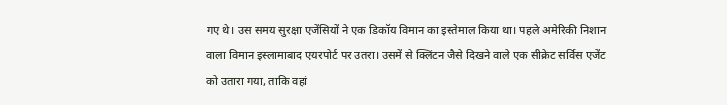गए थे। उस समय सुरक्षा एजेंसियों ने एक डिकॉय विमान का इस्तेमाल किया था। पहले अमेरिकी निशान वाला विमान इस्लामाबाद एयरपोर्ट पर उतरा। उसमें से क्लिंटन जैसे दिखने वाले एक सीक्रेट सर्विस एजेंट को उतारा गया, ताकि वहां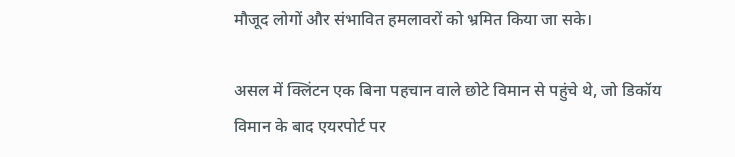मौजूद लोगों और संभावित हमलावरों को भ्रमित किया जा सके।

असल में क्लिंटन एक बिना पहचान वाले छोटे विमान से पहुंचे थे, जो डिकॉय विमान के बाद एयरपोर्ट पर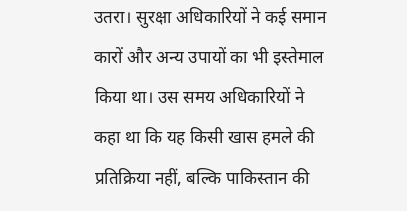उतरा। सुरक्षा अधिकारियों ने कई समान कारों और अन्य उपायों का भी इस्तेमाल किया था। उस समय अधिकारियों ने कहा था कि यह किसी खास हमले की प्रतिक्रिया नहीं, बल्कि पाकिस्तान की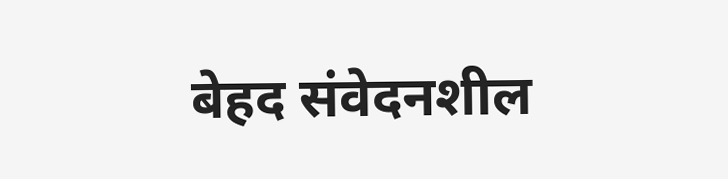बेहद संवेदनशील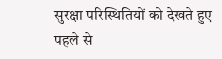सुरक्षा परिस्थितियों को देखते हुए पहले से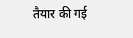तैयार की गई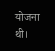योजना थी।